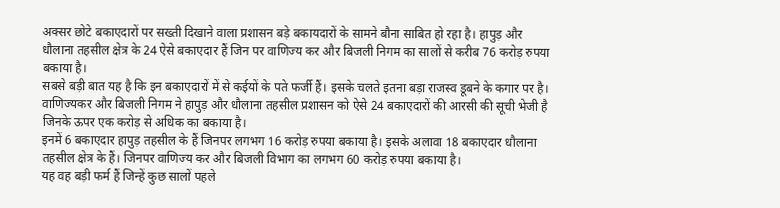अक्सर छोटे बकाएदारों पर सख्ती दिखाने वाला प्रशासन बड़े बकायदारों के सामने बौना साबित हो रहा है। हापुड़ और धौलाना तहसील क्षेत्र के 24 ऐसे बकाएदार हैं जिन पर वाणिज्य कर और बिजली निगम का सालों से करीब 76 करोड़ रुपया बकाया है।
सबसे बड़ी बात यह है कि इन बकाएदारों में से कईयों के पते फर्जी हैं। इसके चलते इतना बड़ा राजस्व डूबने के कगार पर है। वाणिज्यकर और बिजली निगम ने हापुड़ और धौलाना तहसील प्रशासन को ऐसे 24 बकाएदारों की आरसी की सूची भेजी है जिनके ऊपर एक करोड़ से अधिक का बकाया है।
इनमें 6 बकाएदार हापुड़ तहसील के हैं जिनपर लगभग 16 करोड़ रुपया बकाया है। इसके अलावा 18 बकाएदार धौलाना तहसील क्षेत्र के हैं। जिनपर वाणिज्य कर और बिजली विभाग का लगभग 60 करोड़ रुपया बकाया है।
यह वह बड़ी फर्म हैं जिन्हें कुछ सालों पहले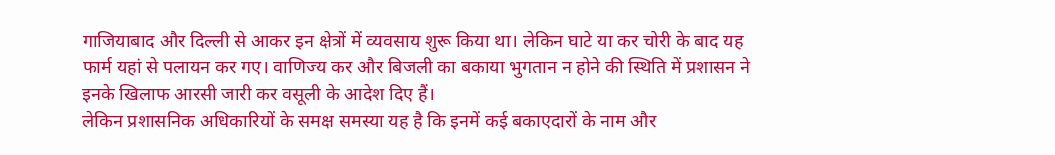गाजियाबाद और दिल्ली से आकर इन क्षेत्रों में व्यवसाय शुरू किया था। लेकिन घाटे या कर चोरी के बाद यह फार्म यहां से पलायन कर गए। वाणिज्य कर और बिजली का बकाया भुगतान न होने की स्थिति में प्रशासन ने इनके खिलाफ आरसी जारी कर वसूली के आदेश दिए हैं।
लेकिन प्रशासनिक अधिकारियों के समक्ष समस्या यह है कि इनमें कई बकाएदारों के नाम और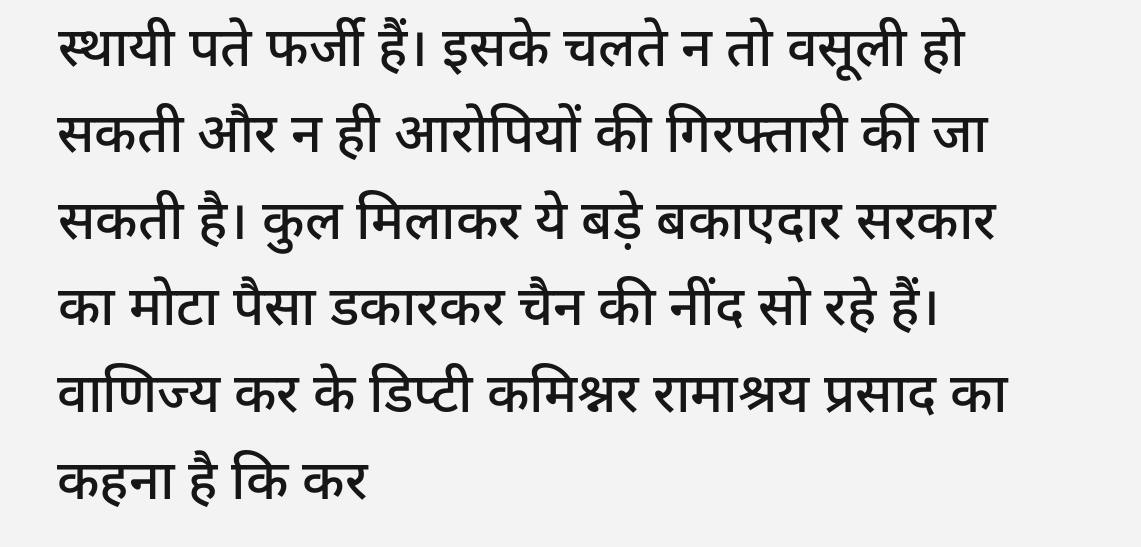स्थायी पते फर्जी हैं। इसके चलते न तो वसूली हो सकती और न ही आरोपियों की गिरफ्तारी की जा सकती है। कुल मिलाकर ये बड़े बकाएदार सरकार का मोटा पैसा डकारकर चैन की नींद सो रहे हैं।
वाणिज्य कर के डिप्टी कमिश्नर रामाश्रय प्रसाद का कहना है कि कर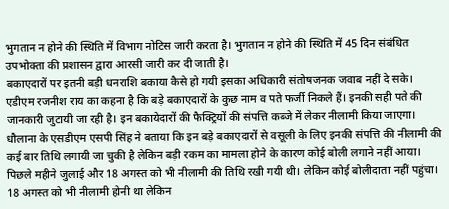भुगतान न होने की स्थिति में विभाग नोटिस जारी करता है। भुगतान न होने की स्थिति में 45 दिन संबंधित उपभोक्ता की प्रशासन द्वारा आरसी जारी कर दी जाती है।
बकाएदारों पर इतनी बड़ी धनराशि बकाया कैसे हो गयी इसका अधिकारी संतोषजनक जवाब नहीं दे सके।
एडीएम रजनीश राय का कहना है कि बड़े बकाएदारों के कुछ नाम व पते फर्जी निकले हैं। इनकी सही पते की जानकारी जुटायी जा रही है। इन बकायेदारों की फैक्ट्रियों की संपत्ति कब्जे में लेकर नीलामी किया जाएगा।
धौलाना के एसडीएम एसपी सिंह ने बताया कि इन बड़े बकाएदारों से वसूली के लिए इनकी संपत्ति की नीलामी की कई बार तिथि लगायी जा चुकी है लेकिन बड़ी रकम का मामला होने के कारण कोई बोली लगाने नहीं आया।
पिछले महीने जुलाई और 18 अगस्त को भी नीलामी की तिथि रखी गयी थी। लेकिन कोई बोलीदाता नहीं पहुंचा। 18 अगस्त को भी नीलामी होनी था लेकिन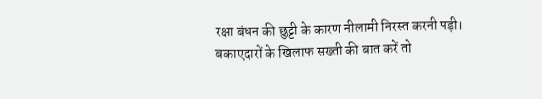रक्षा बंधन की छुट्टी के कारण नीलामी निरस्त करनी पड़ी।
बकाएदारों के खिलाफ सख्ती की बात करें तो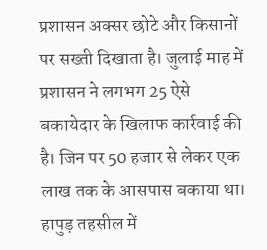प्रशासन अक्सर छोटे और किसानों पर सख्ती दिखाता है। जुलाई माह में प्रशासन ने लगभग 25 ऐसे बकायेदार के खिलाफ कार्रवाई की है। जिन पर 50 हजार से लेकर एक लाख तक के आसपास बकाया था।
हापुड़ तहसील में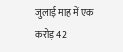जुलाई माह में एक करोड़ 42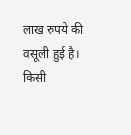लाख रुपये की वसूली हुई है। किसी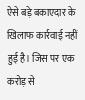ऐसे बड़े बकाएदार के खिलाफ कार्रवाई नहीं हुई है। जिस पर एक करोड़ से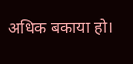अधिक बकाया हो।